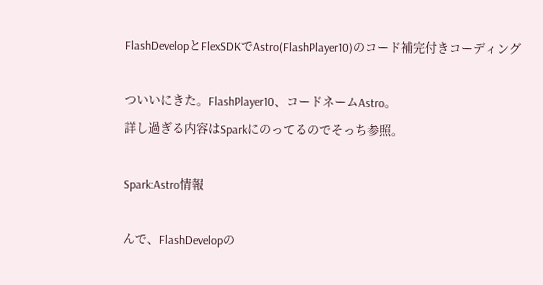FlashDevelopとFlexSDKでAstro(FlashPlayer10)のコード補完付きコーディング

ついいにきた。FlashPlayer10、コードネームAstro。
詳し過ぎる内容はSparkにのってるのでそっち参照。

Spark:Astro情報

んで、FlashDevelopの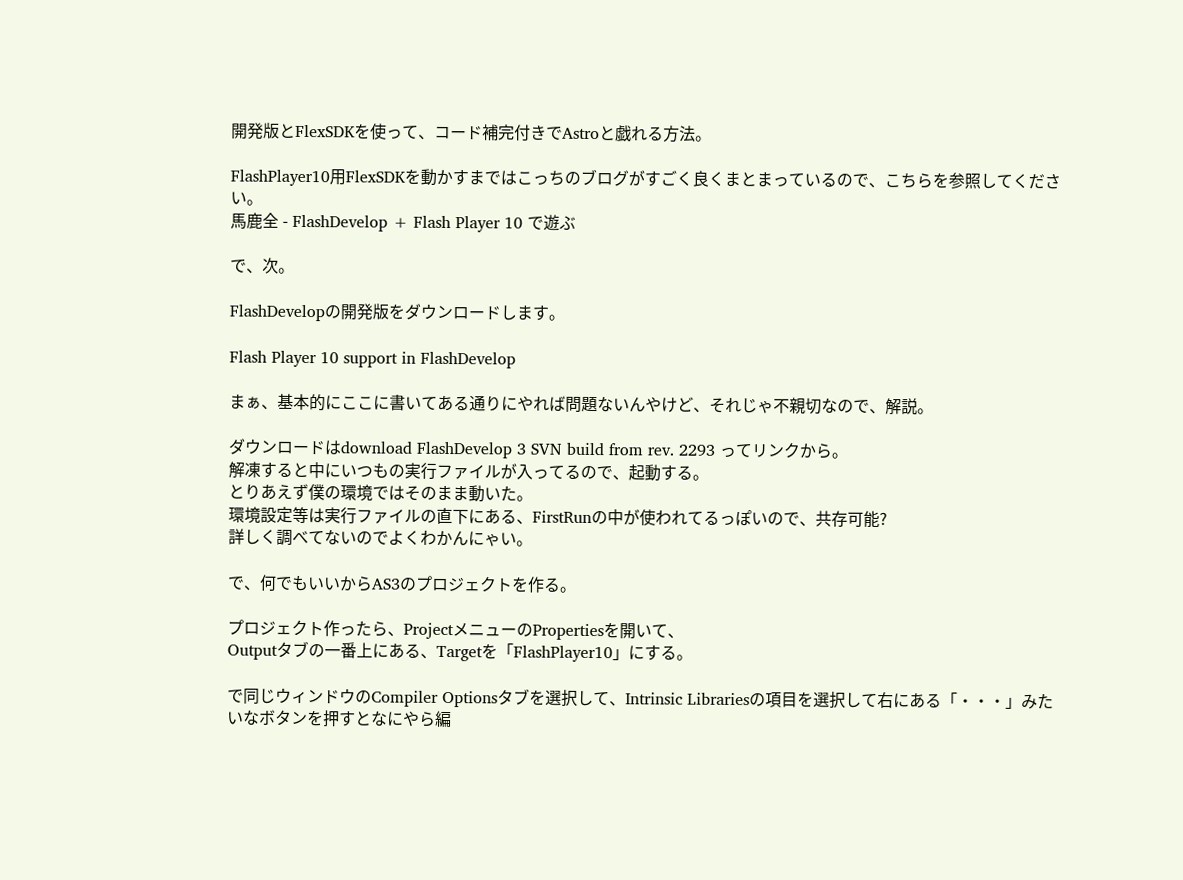開発版とFlexSDKを使って、コード補完付きでAstroと戯れる方法。

FlashPlayer10用FlexSDKを動かすまではこっちのブログがすごく良くまとまっているので、こちらを参照してください。
馬鹿全 - FlashDevelop + Flash Player 10 で遊ぶ

で、次。

FlashDevelopの開発版をダウンロードします。

Flash Player 10 support in FlashDevelop

まぁ、基本的にここに書いてある通りにやれば問題ないんやけど、それじゃ不親切なので、解説。

ダウンロードはdownload FlashDevelop 3 SVN build from rev. 2293 ってリンクから。
解凍すると中にいつもの実行ファイルが入ってるので、起動する。
とりあえず僕の環境ではそのまま動いた。
環境設定等は実行ファイルの直下にある、FirstRunの中が使われてるっぽいので、共存可能?
詳しく調べてないのでよくわかんにゃい。

で、何でもいいからAS3のプロジェクトを作る。

プロジェクト作ったら、ProjectメニューのPropertiesを開いて、
Outputタブの一番上にある、Targetを「FlashPlayer10」にする。

で同じウィンドウのCompiler Optionsタブを選択して、Intrinsic Librariesの項目を選択して右にある「・・・」みたいなボタンを押すとなにやら編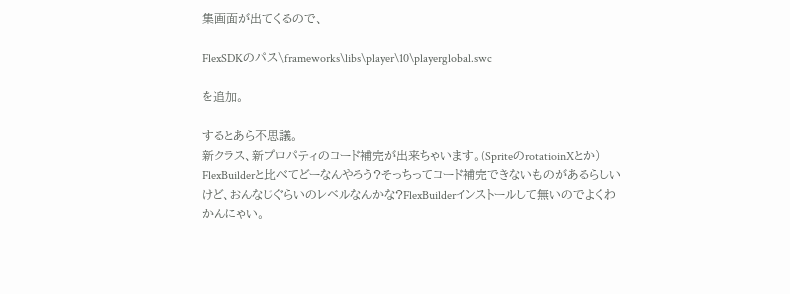集画面が出てくるので、

FlexSDKのパス\frameworks\libs\player\10\playerglobal.swc

を追加。

するとあら不思議。
新クラス、新プロパティのコード補完が出来ちゃいます。(SpriteのrotatioinXとか)
FlexBuilderと比べてどーなんやろう?そっちってコード補完できないものがあるらしいけど、おんなじぐらいのレベルなんかな?FlexBuilderインストールして無いのでよくわかんにゃい。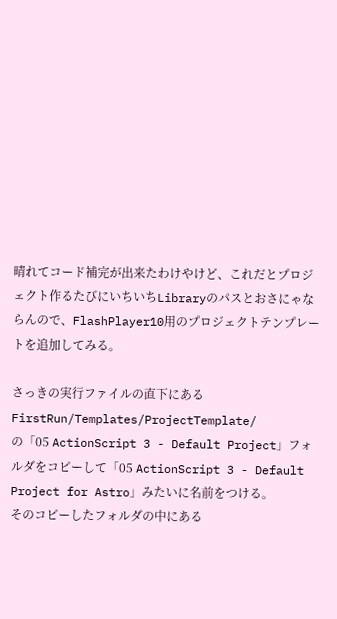晴れてコード補完が出来たわけやけど、これだとプロジェクト作るたびにいちいちLibraryのパスとおさにゃならんので、FlashPlayer10用のプロジェクトテンプレートを追加してみる。

さっきの実行ファイルの直下にある
FirstRun/Templates/ProjectTemplate/
の「05 ActionScript 3 - Default Project」フォルダをコピーして「05 ActionScript 3 - Default Project for Astro」みたいに名前をつける。
そのコピーしたフォルダの中にある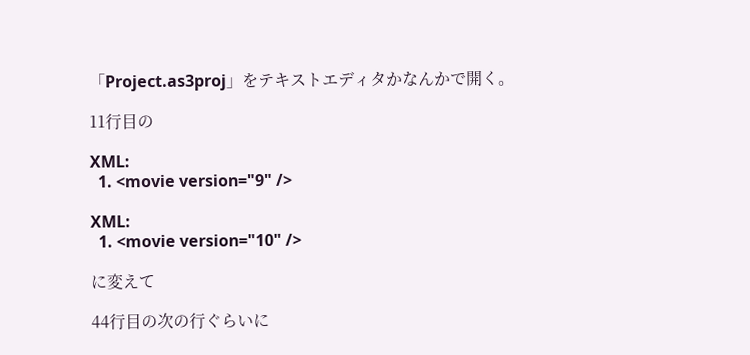「Project.as3proj」をテキストエディタかなんかで開く。

11行目の

XML:
  1. <movie version="9" />

XML:
  1. <movie version="10" />

に変えて

44行目の次の行ぐらいに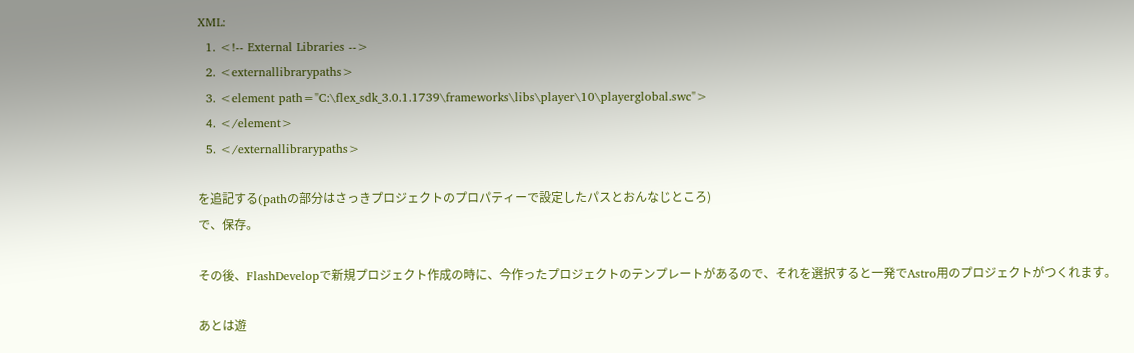XML:
  1. <!-- External Libraries -->
  2. <externallibrarypaths>
  3. <element path="C:\flex_sdk_3.0.1.1739\frameworks\libs\player\10\playerglobal.swc">
  4. </element>
  5. </externallibrarypaths>

を追記する(pathの部分はさっきプロジェクトのプロパティーで設定したパスとおんなじところ)
で、保存。

その後、FlashDevelopで新規プロジェクト作成の時に、今作ったプロジェクトのテンプレートがあるので、それを選択すると一発でAstro用のプロジェクトがつくれます。

あとは遊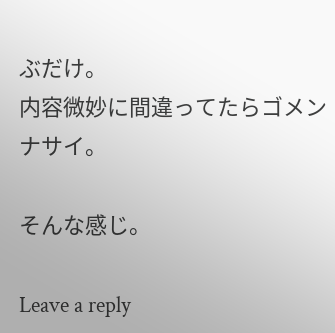ぶだけ。
内容微妙に間違ってたらゴメンナサイ。

そんな感じ。

Leave a reply